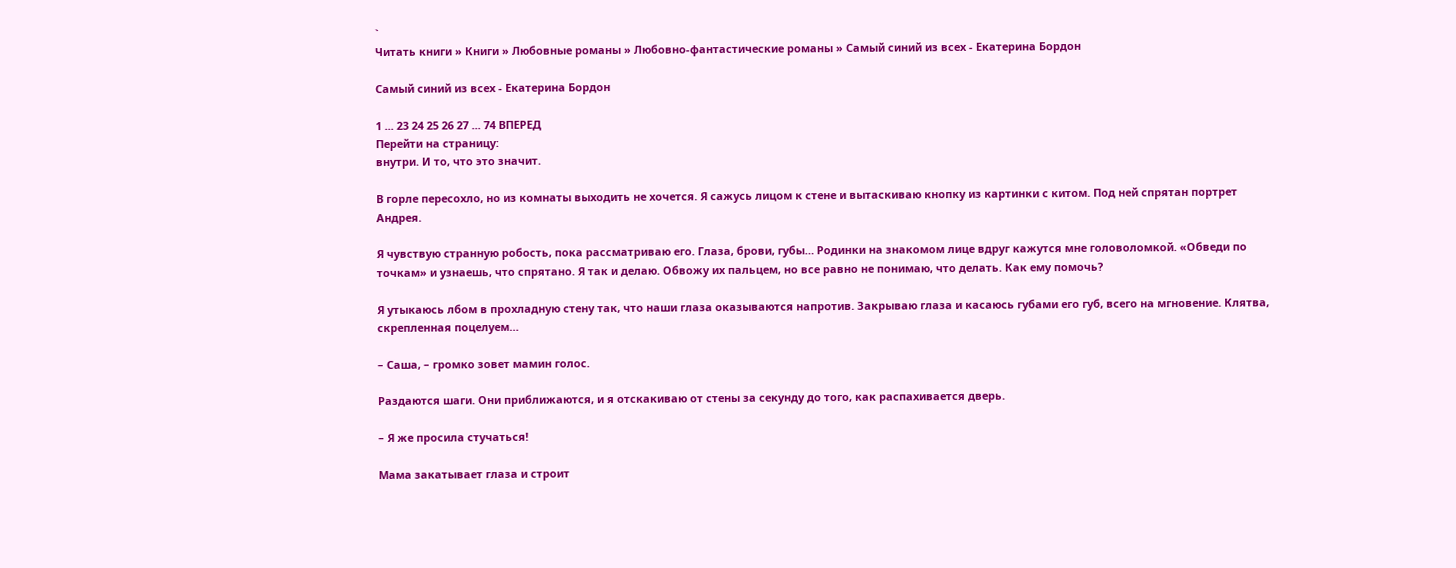`
Читать книги » Книги » Любовные романы » Любовно-фантастические романы » Самый синий из всех - Екатерина Бордон

Самый синий из всех - Екатерина Бордон

1 ... 23 24 25 26 27 ... 74 ВПЕРЕД
Перейти на страницу:
внутри. И то, что это значит.

В горле пересохло, но из комнаты выходить не хочется. Я сажусь лицом к стене и вытаскиваю кнопку из картинки с китом. Под ней спрятан портрет Андрея.

Я чувствую странную робость, пока рассматриваю его. Глаза, брови, губы… Родинки на знакомом лице вдруг кажутся мне головоломкой. «Обведи по точкам» и узнаешь, что спрятано. Я так и делаю. Обвожу их пальцем, но все равно не понимаю, что делать. Как ему помочь?

Я утыкаюсь лбом в прохладную стену так, что наши глаза оказываются напротив. Закрываю глаза и касаюсь губами его губ, всего на мгновение. Клятва, скрепленная поцелуем…

– Саша, – громко зовет мамин голос.

Раздаются шаги. Они приближаются, и я отскакиваю от стены за секунду до того, как распахивается дверь.

– Я же просила стучаться!

Мама закатывает глаза и строит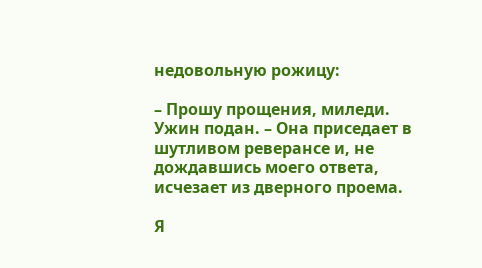недовольную рожицу:

– Прошу прощения, миледи. Ужин подан. – Она приседает в шутливом реверансе и, не дождавшись моего ответа, исчезает из дверного проема.

Я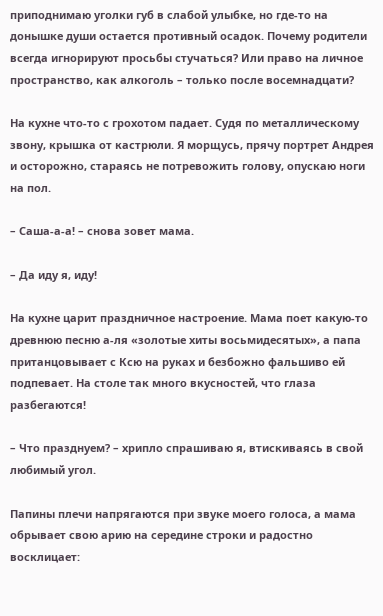приподнимаю уголки губ в слабой улыбке, но где-то на донышке души остается противный осадок. Почему родители всегда игнорируют просьбы стучаться? Или право на личное пространство, как алкоголь – только после восемнадцати?

На кухне что-то с грохотом падает. Судя по металлическому звону, крышка от кастрюли. Я морщусь, прячу портрет Андрея и осторожно, стараясь не потревожить голову, опускаю ноги на пол.

– Саша-а-а! – снова зовет мама.

– Да иду я, иду!

На кухне царит праздничное настроение. Мама поет какую-то древнюю песню а-ля «золотые хиты восьмидесятых», а папа пританцовывает с Ксю на руках и безбожно фальшиво ей подпевает. На столе так много вкусностей, что глаза разбегаются!

– Что празднуем? – хрипло спрашиваю я, втискиваясь в свой любимый угол.

Папины плечи напрягаются при звуке моего голоса, а мама обрывает свою арию на середине строки и радостно восклицает: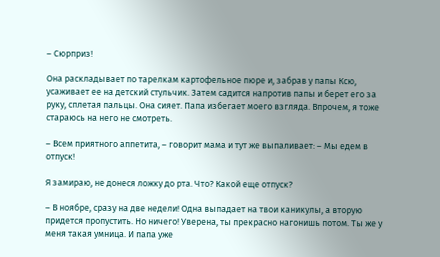– Сюрприз!

Она раскладывает по тарелкам картофельное пюре и, забрав у папы Ксю, усаживает ее на детский стульчик. Затем садится напротив папы и берет его за руку, сплетая пальцы. Она сияет. Папа избегает моего взгляда. Впрочем, я тоже стараюсь на него не смотреть.

– Всем приятного аппетита, – говорит мама и тут же выпаливает: – Мы едем в отпуск!

Я замираю, не донеся ложку до рта. Что? Какой еще отпуск?

– В ноябре, сразу на две недели! Одна выпадает на твои каникулы, а вторую придется пропустить. Но ничего! Уверена, ты прекрасно нагонишь потом. Ты же у меня такая умница. И папа уже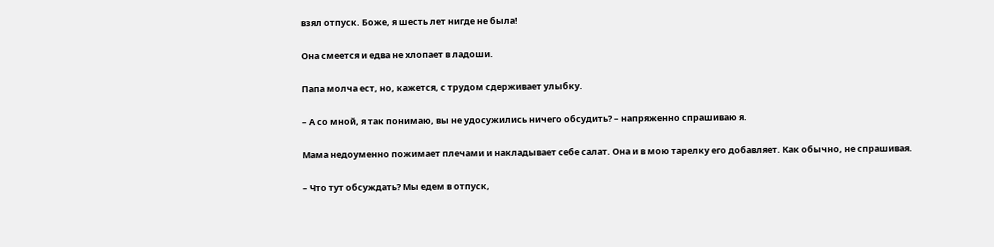взял отпуск. Боже, я шесть лет нигде не была!

Она смеется и едва не хлопает в ладоши.

Папа молча ест, но, кажется, с трудом сдерживает улыбку.

– А со мной, я так понимаю, вы не удосужились ничего обсудить? – напряженно спрашиваю я.

Мама недоуменно пожимает плечами и накладывает себе салат. Она и в мою тарелку его добавляет. Как обычно, не спрашивая.

– Что тут обсуждать? Мы едем в отпуск,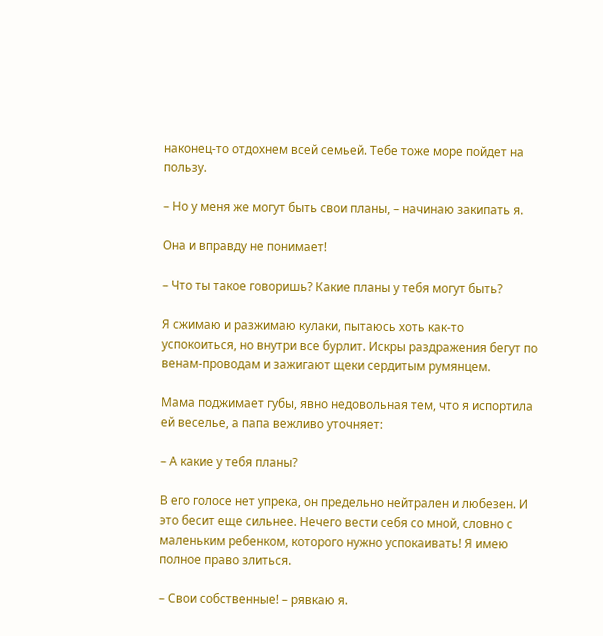наконец-то отдохнем всей семьей. Тебе тоже море пойдет на пользу.

– Но у меня же могут быть свои планы, – начинаю закипать я.

Она и вправду не понимает!

– Что ты такое говоришь? Какие планы у тебя могут быть?

Я сжимаю и разжимаю кулаки, пытаюсь хоть как-то успокоиться, но внутри все бурлит. Искры раздражения бегут по венам-проводам и зажигают щеки сердитым румянцем.

Мама поджимает губы, явно недовольная тем, что я испортила ей веселье, а папа вежливо уточняет:

– А какие у тебя планы?

В его голосе нет упрека, он предельно нейтрален и любезен. И это бесит еще сильнее. Нечего вести себя со мной, словно с маленьким ребенком, которого нужно успокаивать! Я имею полное право злиться.

– Свои собственные! – рявкаю я.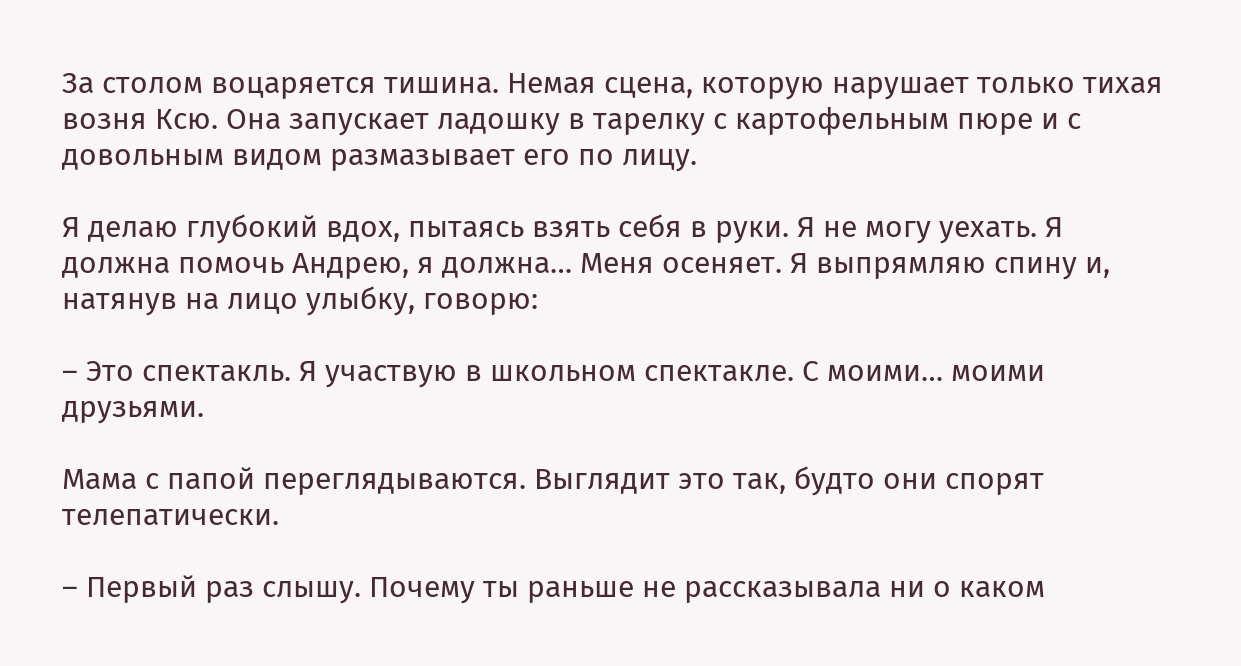За столом воцаряется тишина. Немая сцена, которую нарушает только тихая возня Ксю. Она запускает ладошку в тарелку с картофельным пюре и с довольным видом размазывает его по лицу.

Я делаю глубокий вдох, пытаясь взять себя в руки. Я не могу уехать. Я должна помочь Андрею, я должна… Меня осеняет. Я выпрямляю спину и, натянув на лицо улыбку, говорю:

– Это спектакль. Я участвую в школьном спектакле. С моими… моими друзьями.

Мама с папой переглядываются. Выглядит это так, будто они спорят телепатически.

– Первый раз слышу. Почему ты раньше не рассказывала ни о каком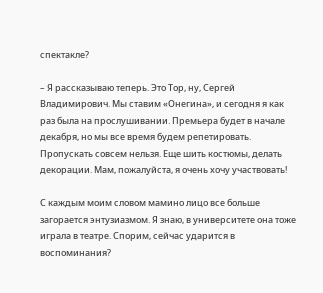спектакле?

– Я рассказываю теперь. Это Тор, ну, Сергей Владимирович. Мы ставим «Онегина», и сегодня я как раз была на прослушивании. Премьера будет в начале декабря, но мы все время будем репетировать. Пропускать совсем нельзя. Еще шить костюмы, делать декорации. Мам, пожалуйста, я очень хочу участвовать!

С каждым моим словом мамино лицо все больше загорается энтузиазмом. Я знаю, в университете она тоже играла в театре. Спорим, сейчас ударится в воспоминания?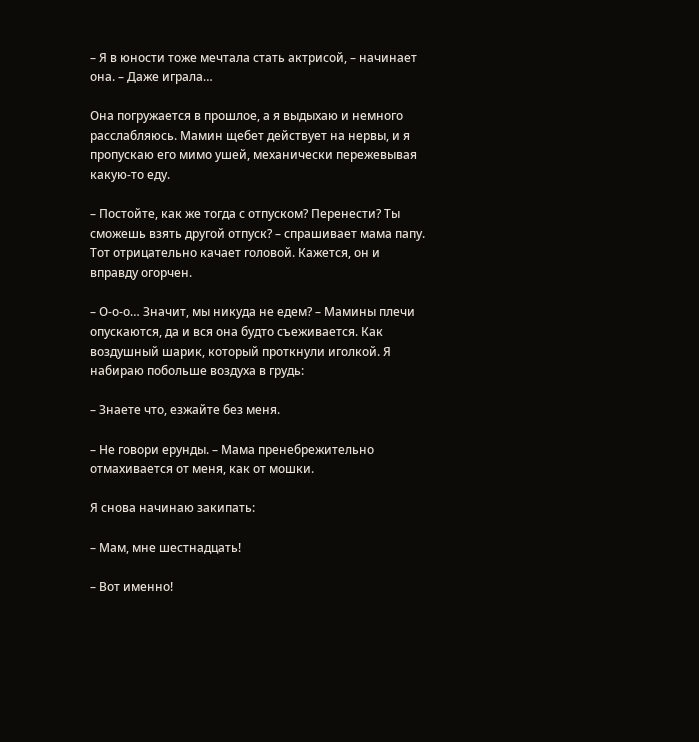– Я в юности тоже мечтала стать актрисой, – начинает она. – Даже играла…

Она погружается в прошлое, а я выдыхаю и немного расслабляюсь. Мамин щебет действует на нервы, и я пропускаю его мимо ушей, механически пережевывая какую-то еду.

– Постойте, как же тогда с отпуском? Перенести? Ты сможешь взять другой отпуск? – спрашивает мама папу. Тот отрицательно качает головой. Кажется, он и вправду огорчен.

– О-о-о… Значит, мы никуда не едем? – Мамины плечи опускаются, да и вся она будто съеживается. Как воздушный шарик, который проткнули иголкой. Я набираю побольше воздуха в грудь:

– Знаете что, езжайте без меня.

– Не говори ерунды. – Мама пренебрежительно отмахивается от меня, как от мошки.

Я снова начинаю закипать:

– Мам, мне шестнадцать!

– Вот именно!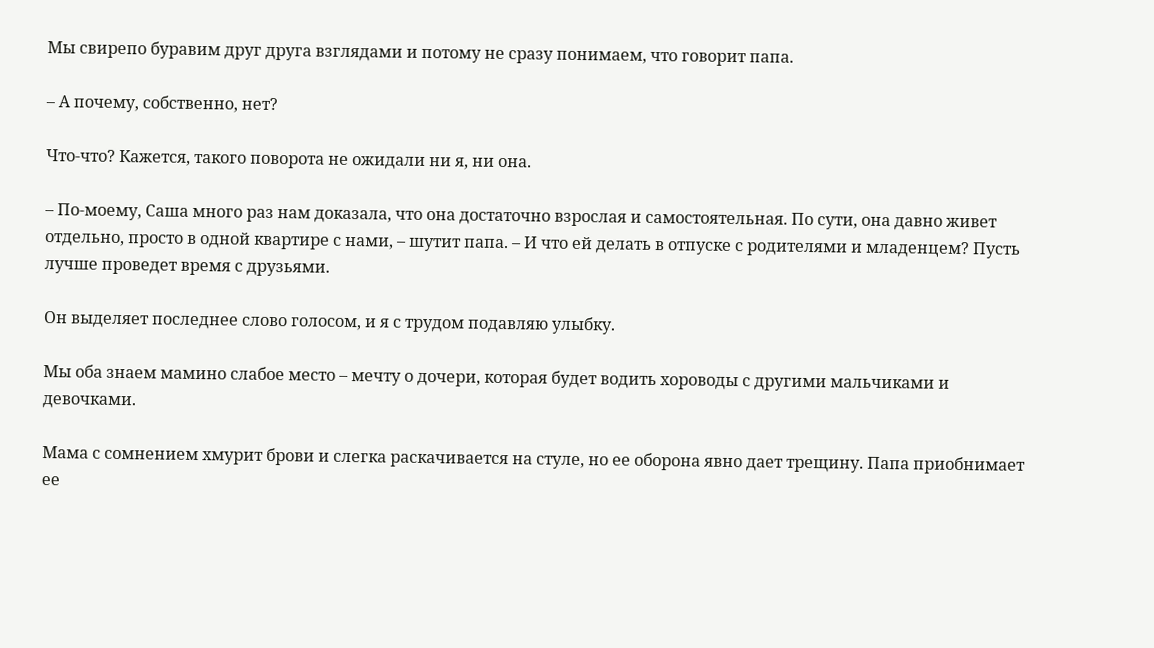Мы свирепо буравим друг друга взглядами и потому не сразу понимаем, что говорит папа.

– А почему, собственно, нет?

Что-что? Кажется, такого поворота не ожидали ни я, ни она.

– По-моему, Саша много раз нам доказала, что она достаточно взрослая и самостоятельная. По сути, она давно живет отдельно, просто в одной квартире с нами, – шутит папа. – И что ей делать в отпуске с родителями и младенцем? Пусть лучше проведет время с друзьями.

Он выделяет последнее слово голосом, и я с трудом подавляю улыбку.

Мы оба знаем мамино слабое место – мечту о дочери, которая будет водить хороводы с другими мальчиками и девочками.

Мама с сомнением хмурит брови и слегка раскачивается на стуле, но ее оборона явно дает трещину. Папа приобнимает ее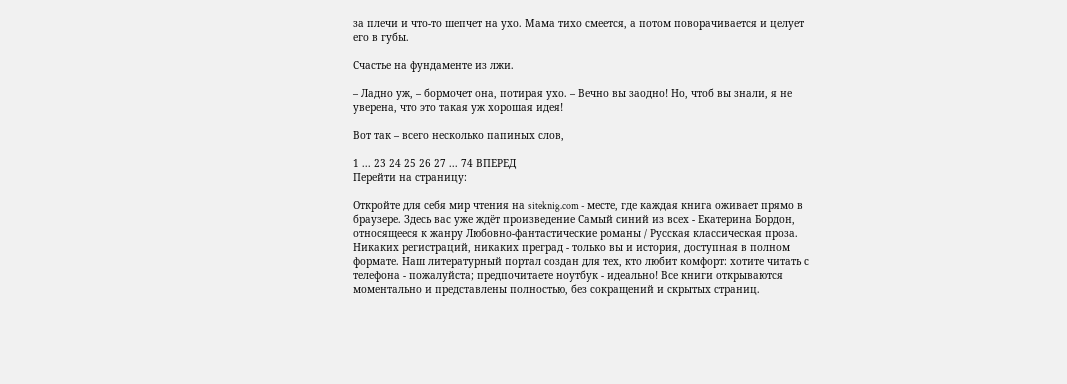за плечи и что-то шепчет на ухо. Мама тихо смеется, а потом поворачивается и целует его в губы.

Счастье на фундаменте из лжи.

– Ладно уж, – бормочет она, потирая ухо. – Вечно вы заодно! Но, чтоб вы знали, я не уверена, что это такая уж хорошая идея!

Вот так – всего несколько папиных слов,

1 ... 23 24 25 26 27 ... 74 ВПЕРЕД
Перейти на страницу:

Откройте для себя мир чтения на siteknig.com - месте, где каждая книга оживает прямо в браузере. Здесь вас уже ждёт произведение Самый синий из всех - Екатерина Бордон, относящееся к жанру Любовно-фантастические романы / Русская классическая проза. Никаких регистраций, никаких преград - только вы и история, доступная в полном формате. Наш литературный портал создан для тех, кто любит комфорт: хотите читать с телефона - пожалуйста; предпочитаете ноутбук - идеально! Все книги открываются моментально и представлены полностью, без сокращений и скрытых страниц.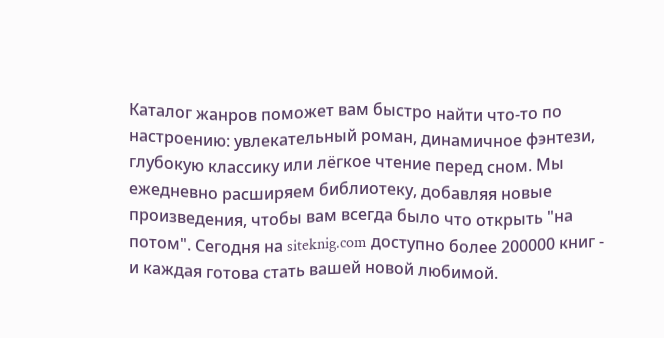Каталог жанров поможет вам быстро найти что-то по настроению: увлекательный роман, динамичное фэнтези, глубокую классику или лёгкое чтение перед сном. Мы ежедневно расширяем библиотеку, добавляя новые произведения, чтобы вам всегда было что открыть "на потом". Сегодня на siteknig.com доступно более 200000 книг - и каждая готова стать вашей новой любимой.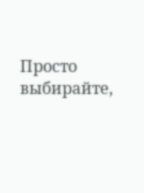Просто выбирайте,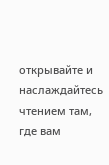открывайте и наслаждайтесь чтением там, где вам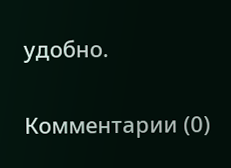удобно.

Комментарии (0)